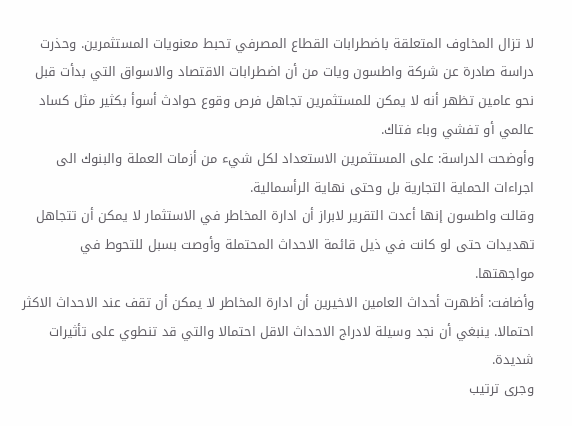لا تزال المخاوف المتعلقة باضطرابات القطاع المصرفي تحبط معنويات المستثمرين. وحذرت دراسة صادرة عن شركة واطسون ويات من أن اضطرابات الاقتصاد والاسواق التي بدأت قبل نحو عامين تظهر أنه لا يمكن للمستثمرين تجاهل فرص وقوع حوادث أسوأ بكثير مثل كساد عالمي أو تفشي وباء فتاك.
وأوضحت الدراسة: على المستثمرين الاستعداد لكل شيء من أزمات العملة والبنوك الى اجراءات الحماية التجارية بل وحتى نهاية الرأسمالية.
وقالت واطسون إنها أعدت التقرير لابراز أن ادارة المخاطر في الاستثمار لا يمكن أن تتجاهل تهديدات حتى لو كانت في ذيل قائمة الاحداث المحتملة وأوصت بسبل للتحوط في مواجهتها.
وأضافت: أظهرت أحداث العامين الاخيرين أن ادارة المخاطر لا يمكن أن تقف عند الاحداث الاكثر احتمالا. ينبغي أن نجد وسيلة لادراج الاحداث الاقل احتمالا والتي قد تنطوي على تأثيرات شديدة.
وجرى ترتيب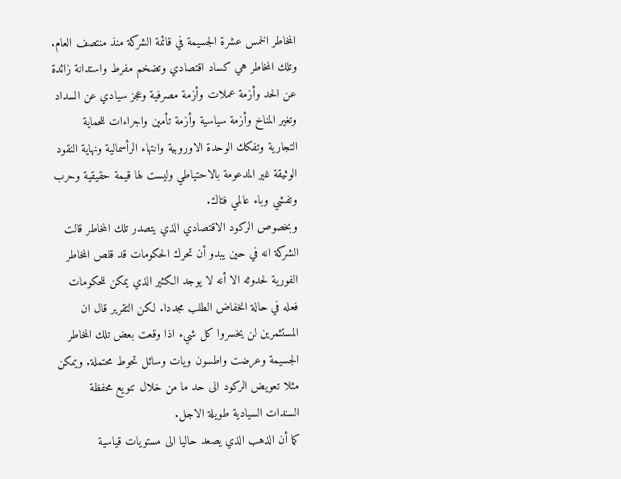المخاطر الخمس عشرة الجسيمة في قائمة الشركة منذ منتصف العام. وتلك المخاطر هي كساد اقتصادي وتضخم مفرط واستدانة زائدة عن الحد وأزمة عملات وأزمة مصرفية وعجز سيادي عن السداد وتغير المناخ وأزمة سياسية وأزمة تأمين واجراءات للحماية التجارية وتفكك الوحدة الاوروبية وانتهاء الرأسمالية ونهاية النقود الوثيقة غير المدعومة بالاحتياطي وليست لها قيمة حقيقية وحرب وتفشي وباء عالمي فتاك.
وبخصوص الركود الاقتصادي الذي يتصدر تلك المخاطر قالت الشركة انه في حين يبدو أن تحرك الحكومات قد قلص المخاطر الفورية لحدوثه الا أنه لا يوجد الكثير الذي يمكن للحكومات فعله في حالة انخفاض الطلب مجددا. لكن التقرير قال ان المستثمرين لن يخسروا كل شيء اذا وقعت بعض تلك المخاطر الجسيمة وعرضت واطسون ويات وسائل تحوط محتملة. ويمكن مثلا تعويض الركود الى حد ما من خلال تنويع محفظة السندات السيادية طويلة الاجل.
كما أن الذهب الذي يصعد حاليا الى مستويات قياسية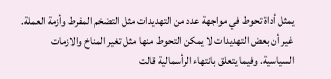يمثل أداة تحوط في مواجهة عدد من التهديدات مثل التضخم المفرط وأزمة العملة. غير أن بعض التهديدات لا يمكن التحوط منها مثل تغير المناخ والازمات السياسية. وفيما يتعلق بانتهاء الرأسمالية قالت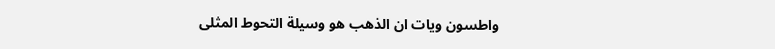واطسون ويات ان الذهب هو وسيلة التحوط المثلى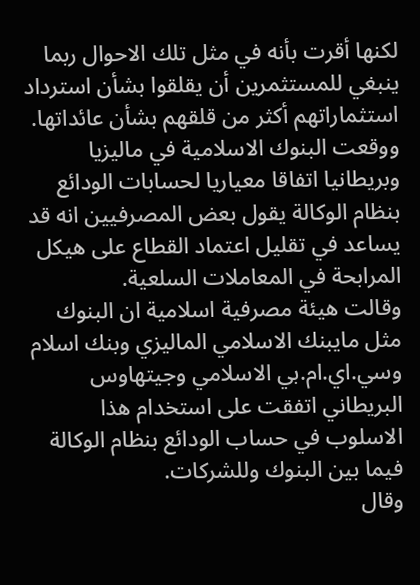لكنها أقرت بأنه في مثل تلك الاحوال ربما ينبغي للمستثمرين أن يقلقوا بشأن استرداد استثماراتهم أكثر من قلقهم بشأن عائداتها.
ووقعت البنوك الاسلامية في ماليزيا وبريطانيا اتفاقا معياريا لحسابات الودائع بنظام الوكالة يقول بعض المصرفيين انه قد يساعد في تقليل اعتماد القطاع على هيكل المرابحة في المعاملات السلعية.
وقالت هيئة مصرفية اسلامية ان البنوك مثل مايبنك الاسلامي الماليزي وبنك اسلام وسي.اي.ام.بي الاسلامي وجيتهاوس البريطاني اتفقت على استخدام هذا الاسلوب في حساب الودائع بنظام الوكالة فيما بين البنوك وللشركات.
وقال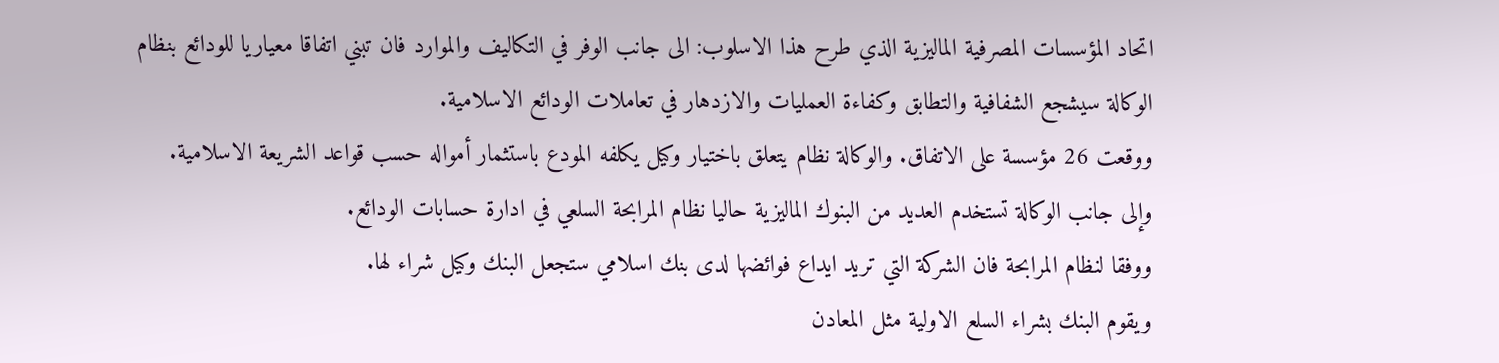اتحاد المؤسسات المصرفية الماليزية الذي طرح هذا الاسلوب: الى جانب الوفر في التكاليف والموارد فان تبني اتفاقا معياريا للودائع بنظام الوكالة سيشجع الشفافية والتطابق وكفاءة العمليات والازدهار في تعاملات الودائع الاسلامية.
ووقعت 26 مؤسسة على الاتفاق. والوكالة نظام يتعلق باختيار وكيل يكلفه المودع باستثمار أمواله حسب قواعد الشريعة الاسلامية.
وإلى جانب الوكالة تستخدم العديد من البنوك الماليزية حاليا نظام المرابحة السلعي في ادارة حسابات الودائع.
ووفقا لنظام المرابحة فان الشركة التي تريد ايداع فوائضها لدى بنك اسلامي ستجعل البنك وكيل شراء لها.
ويقوم البنك بشراء السلع الاولية مثل المعادن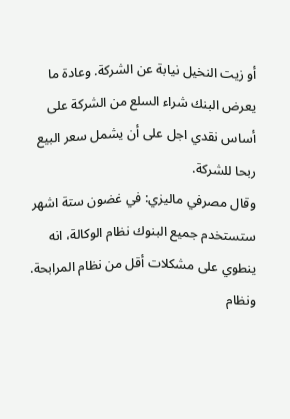أو زيت النخيل نيابة عن الشركة. وعادة ما يعرض البنك شراء السلع من الشركة على أساس نقدي اجل على أن يشمل سعر البيع ربحا للشركة.
وقال مصرفي ماليزي: في غضون ستة اشهر ستستخدم جميع البنوك نظام الوكالة، انه ينطوي على مشكلات أقل من نظام المرابحة. ونظام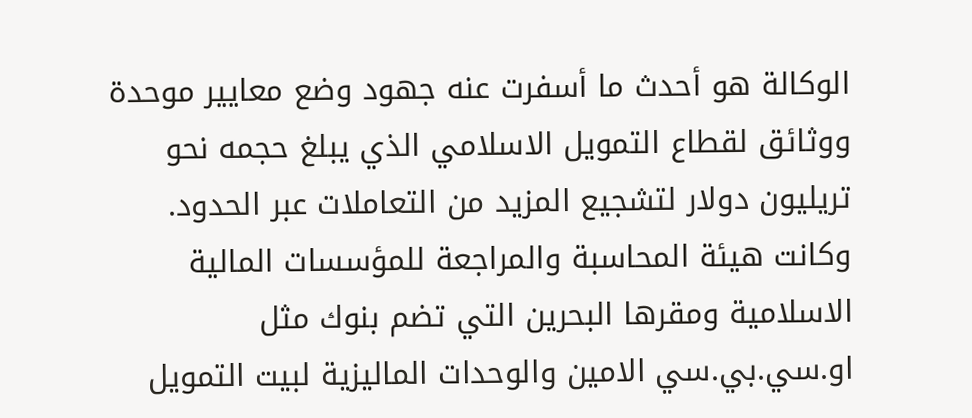الوكالة هو أحدث ما أسفرت عنه جهود وضع معايير موحدة ووثائق لقطاع التمويل الاسلامي الذي يبلغ حجمه نحو تريليون دولار لتشجيع المزيد من التعاملات عبر الحدود.
وكانت هيئة المحاسبة والمراجعة للمؤسسات المالية الاسلامية ومقرها البحرين التي تضم بنوك مثل او.سي.بي.سي الامين والوحدات الماليزية لبيت التمويل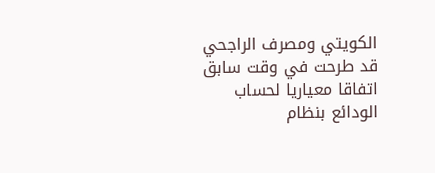الكويتي ومصرف الراجحي قد طرحت في وقت سابق اتفاقا معياريا لحساب الودائع بنظام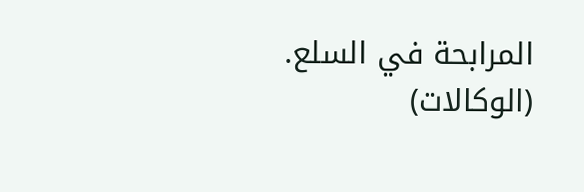المرابحة في السلع.
(الوكالات)